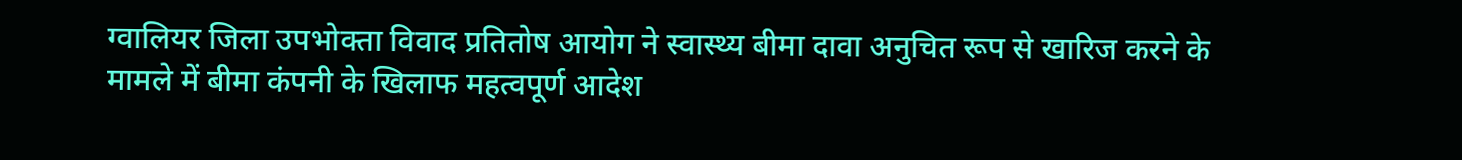ग्वालियर जिला उपभोक्ता विवाद प्रतितोष आयोग ने स्वास्थ्य बीमा दावा अनुचित रूप से खारिज करने के मामले में बीमा कंपनी के खिलाफ महत्वपूर्ण आदेश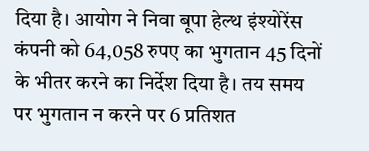दिया है। आयोग ने निवा बूपा हेल्थ इंश्योरेंस कंपनी को 64,058 रुपए का भुगतान 45 दिनों के भीतर करने का निर्देश दिया है। तय समय पर भुगतान न करने पर 6 प्रतिशत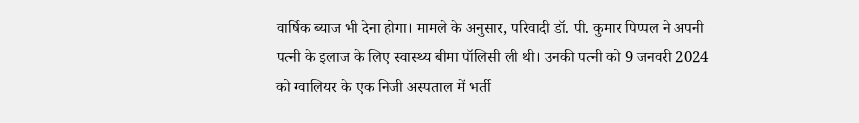वार्षिक ब्याज भी देना होगा। मामले के अनुसार, परिवादी डॉ. पी. कुमार पिप्पल ने अपनी पत्नी के इलाज के लिए स्वास्थ्य बीमा पॉलिसी ली थी। उनकी पत्नी को 9 जनवरी 2024 को ग्वालियर के एक निजी अस्पताल में भर्ती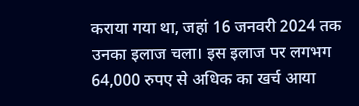कराया गया था, जहां 16 जनवरी 2024 तक उनका इलाज चला। इस इलाज पर लगभग 64,000 रुपए से अधिक का खर्च आया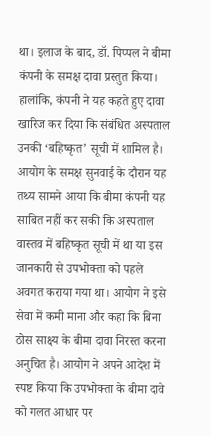था। इलाज के बाद, डॉ. पिप्पल ने बीमा कंपनी के समक्ष दावा प्रस्तुत किया। हालांकि, कंपनी ने यह कहते हुए दावा खारिज कर दिया कि संबंधित अस्पताल उनकी ‘बहिष्कृत’ सूची में शामिल है। आयोग के समक्ष सुनवाई के दौरान यह तथ्य सामने आया कि बीमा कंपनी यह साबित नहीं कर सकी कि अस्पताल वास्तव में बहिष्कृत सूची में था या इस जानकारी से उपभोक्ता को पहले अवगत कराया गया था। आयोग ने इसे सेवा में कमी माना और कहा कि बिना ठोस साक्ष्य के बीमा दावा निरस्त करना अनुचित है। आयोग ने अपने आदेश में स्पष्ट किया कि उपभोक्ता के बीमा दावे को गलत आधार पर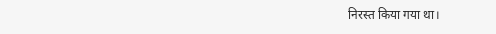निरस्त किया गया था।